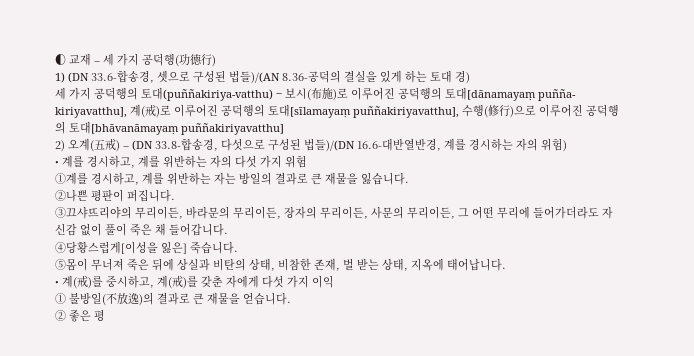◐ 교재 ‒ 세 가지 공덕행(功德行)
1) (DN 33.6-합송경, 셋으로 구성된 법들)/(AN 8.36-공덕의 결실을 있게 하는 토대 경)
세 가지 공덕행의 토대(puññakiriya-vatthu) ‒ 보시(布施)로 이루어진 공덕행의 토대[dānamayaṃ puñña-kiriyavatthu], 계(戒)로 이루어진 공덕행의 토대[sīlamayaṃ puññakiriyavatthu], 수행(修行)으로 이루어진 공덕행의 토대[bhāvanāmayaṃ puññakiriyavatthu]
2) 오계(五戒) ‒ (DN 33.8-합송경, 다섯으로 구성된 법들)/(DN 16.6-대반열반경, 계를 경시하는 자의 위험)
• 계를 경시하고, 계를 위반하는 자의 다섯 가지 위험
①계를 경시하고, 계를 위반하는 자는 방일의 결과로 큰 재물을 잃습니다.
②나쁜 평판이 퍼집니다.
③끄샤뜨리야의 무리이든, 바라문의 무리이든, 장자의 무리이든, 사문의 무리이든, 그 어떤 무리에 들어가더라도 자신감 없이 풀이 죽은 채 들어갑니다.
④당황스럽게[이성을 잃은] 죽습니다.
⑤몸이 무너져 죽은 뒤에 상실과 비탄의 상태, 비참한 존재, 벌 받는 상태, 지옥에 태어납니다.
• 계(戒)를 중시하고, 계(戒)를 갖춘 자에게 다섯 가지 이익
① 불방일(不放逸)의 결과로 큰 재물을 얻습니다.
② 좋은 평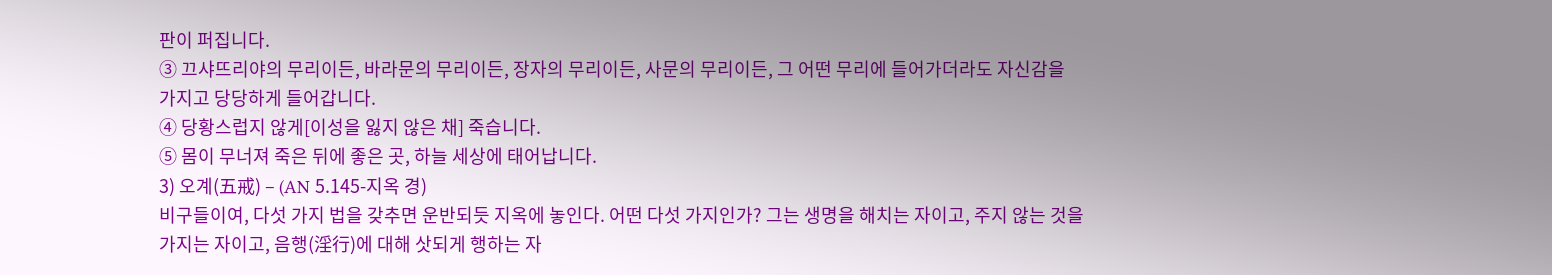판이 퍼집니다.
③ 끄샤뜨리야의 무리이든, 바라문의 무리이든, 장자의 무리이든, 사문의 무리이든, 그 어떤 무리에 들어가더라도 자신감을 가지고 당당하게 들어갑니다.
④ 당황스럽지 않게[이성을 잃지 않은 채] 죽습니다.
⑤ 몸이 무너져 죽은 뒤에 좋은 곳, 하늘 세상에 태어납니다.
3) 오계(五戒) ‒ (AN 5.145-지옥 경)
비구들이여, 다섯 가지 법을 갖추면 운반되듯 지옥에 놓인다. 어떤 다섯 가지인가? 그는 생명을 해치는 자이고, 주지 않는 것을 가지는 자이고, 음행(淫行)에 대해 삿되게 행하는 자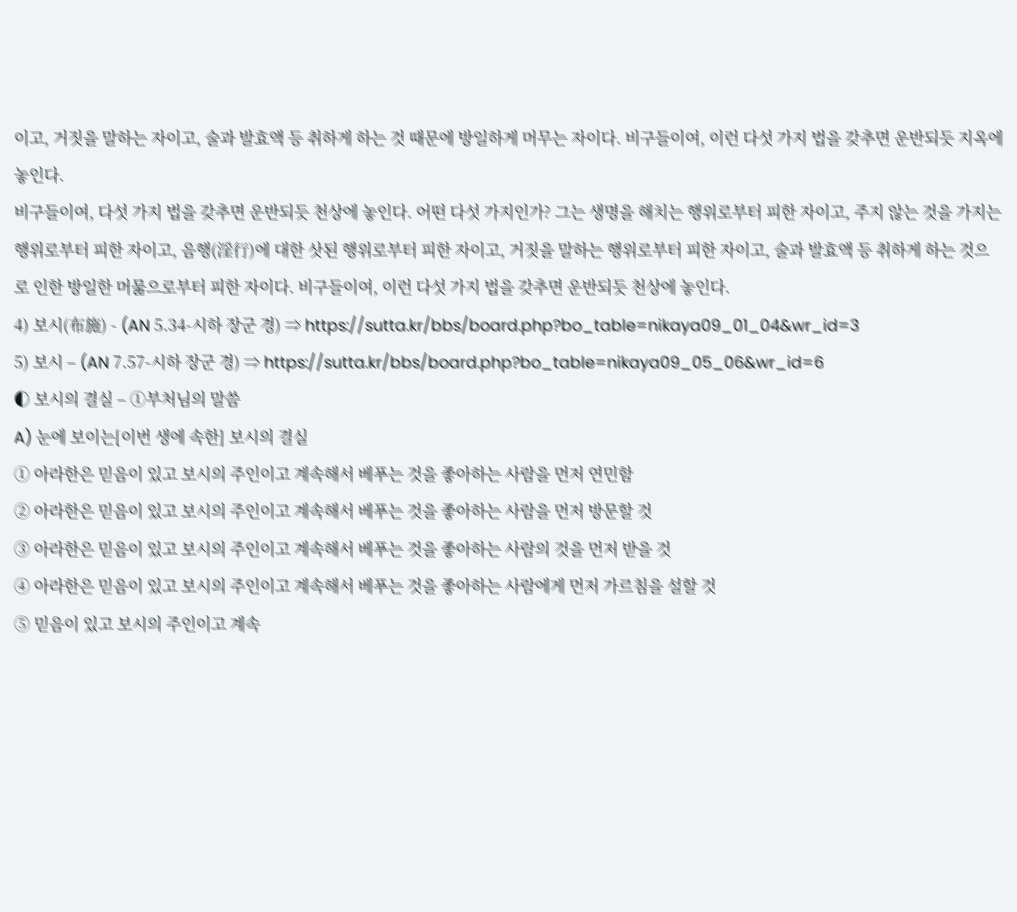이고, 거짓을 말하는 자이고, 술과 발효액 등 취하게 하는 것 때문에 방일하게 머무는 자이다. 비구들이여, 이런 다섯 가지 법을 갖추면 운반되듯 지옥에 놓인다.
비구들이여, 다섯 가지 법을 갖추면 운반되듯 천상에 놓인다. 어떤 다섯 가지인가? 그는 생명을 해치는 행위로부터 피한 자이고, 주지 않는 것을 가지는 행위로부터 피한 자이고, 음행(淫行)에 대한 삿된 행위로부터 피한 자이고, 거짓을 말하는 행위로부터 피한 자이고, 술과 발효액 등 취하게 하는 것으로 인한 방일한 머묾으로부터 피한 자이다. 비구들이여, 이런 다섯 가지 법을 갖추면 운반되듯 천상에 놓인다.
4) 보시(布施) - (AN 5.34-시하 장군 경) ⇒ https://sutta.kr/bbs/board.php?bo_table=nikaya09_01_04&wr_id=3
5) 보시 ‒ (AN 7.57-시하 장군 경) ⇒ https://sutta.kr/bbs/board.php?bo_table=nikaya09_05_06&wr_id=6
◐ 보시의 결실 ‒ ①부처님의 말씀
A) 눈에 보이는[이번 생에 속한] 보시의 결실
① 아라한은 믿음이 있고 보시의 주인이고 계속해서 베푸는 것을 좋아하는 사람을 먼저 연민함
② 아라한은 믿음이 있고 보시의 주인이고 계속해서 베푸는 것을 좋아하는 사람을 먼저 방문할 것
③ 아라한은 믿음이 있고 보시의 주인이고 계속해서 베푸는 것을 좋아하는 사람의 것을 먼저 받을 것
④ 아라한은 믿음이 있고 보시의 주인이고 계속해서 베푸는 것을 좋아하는 사람에게 먼저 가르침을 설할 것
⑤ 믿음이 있고 보시의 주인이고 계속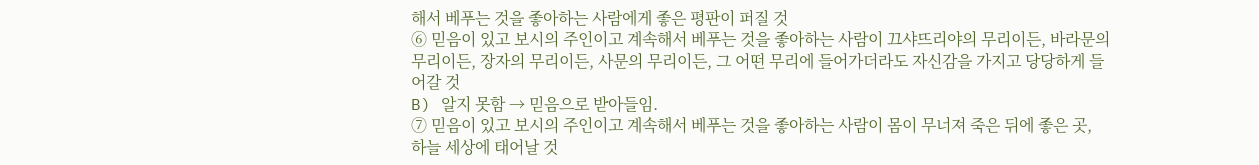해서 베푸는 것을 좋아하는 사람에게 좋은 평판이 퍼질 것
⑥ 믿음이 있고 보시의 주인이고 계속해서 베푸는 것을 좋아하는 사람이 끄샤뜨리야의 무리이든, 바라문의 무리이든, 장자의 무리이든, 사문의 무리이든, 그 어떤 무리에 들어가더라도 자신감을 가지고 당당하게 들어갈 것
B) 알지 못함 → 믿음으로 받아들임.
⑦ 믿음이 있고 보시의 주인이고 계속해서 베푸는 것을 좋아하는 사람이 몸이 무너져 죽은 뒤에 좋은 곳, 하늘 세상에 태어날 것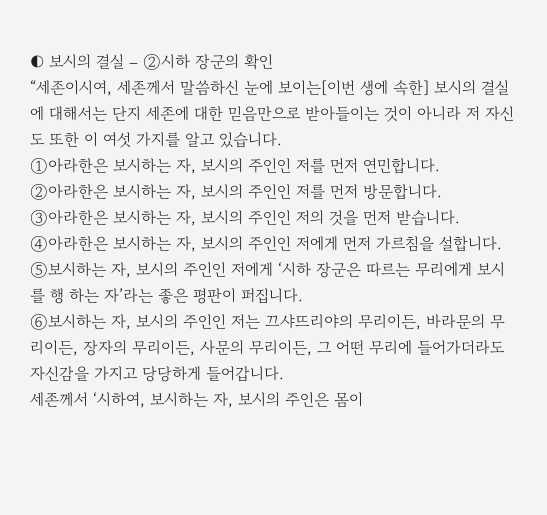◐ 보시의 결실 ‒ ②시하 장군의 확인
“세존이시여, 세존께서 말씀하신 눈에 보이는[이번 생에 속한] 보시의 결실에 대해서는 단지 세존에 대한 믿음만으로 받아들이는 것이 아니라 저 자신도 또한 이 여섯 가지를 알고 있습니다.
①아라한은 보시하는 자, 보시의 주인인 저를 먼저 연민합니다.
②아라한은 보시하는 자, 보시의 주인인 저를 먼저 방문합니다.
③아라한은 보시하는 자, 보시의 주인인 저의 것을 먼저 받습니다.
④아라한은 보시하는 자, 보시의 주인인 저에게 먼저 가르침을 설합니다.
⑤보시하는 자, 보시의 주인인 저에게 ‘시하 장군은 따르는 무리에게 보시를 행 하는 자’라는 좋은 평판이 퍼집니다.
⑥보시하는 자, 보시의 주인인 저는 끄샤뜨리야의 무리이든, 바라문의 무리이든, 장자의 무리이든, 사문의 무리이든, 그 어떤 무리에 들어가더라도 자신감을 가지고 당당하게 들어갑니다.
세존께서 ‘시하여, 보시하는 자, 보시의 주인은 몸이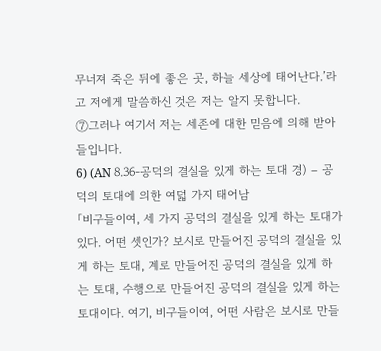무너져 죽은 뒤에 좋은 곳, 하늘 세상에 태어난다.’라고 저에게 말씀하신 것은 저는 알지 못합니다.
⑦그러나 여기서 저는 세존에 대한 믿음에 의해 받아들입니다.
6) (AN 8.36-공덕의 결실을 있게 하는 토대 경) ‒ 공덕의 토대에 의한 여덟 가지 태어남
「비구들이여, 세 가지 공덕의 결실을 있게 하는 토대가 있다. 어떤 셋인가? 보시로 만들어진 공덕의 결실을 있게 하는 토대, 계로 만들어진 공덕의 결실을 있게 하는 토대, 수행으로 만들어진 공덕의 결실을 있게 하는 토대이다. 여기, 비구들이여, 어떤 사람은 보시로 만들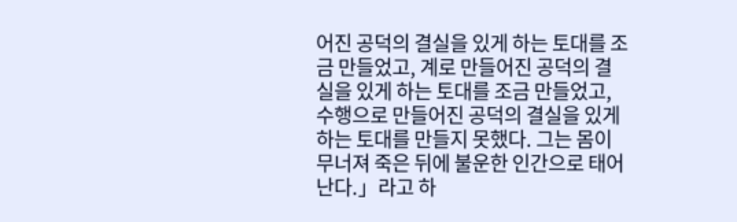어진 공덕의 결실을 있게 하는 토대를 조금 만들었고, 계로 만들어진 공덕의 결실을 있게 하는 토대를 조금 만들었고, 수행으로 만들어진 공덕의 결실을 있게 하는 토대를 만들지 못했다. 그는 몸이 무너져 죽은 뒤에 불운한 인간으로 태어난다.」라고 하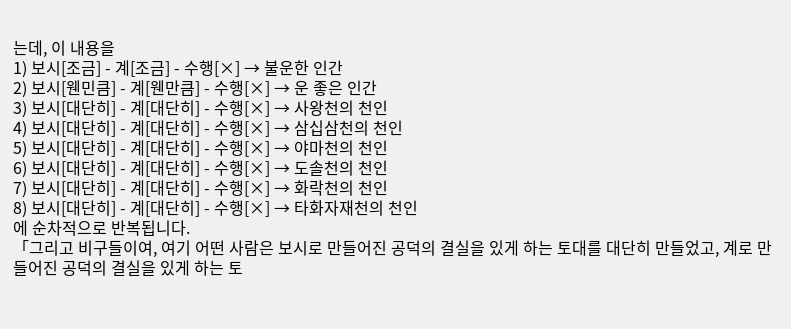는데, 이 내용을
1) 보시[조금] - 계[조금] - 수행[×] → 불운한 인간
2) 보시[웬민큼] - 계[웬만큼] - 수행[×] → 운 좋은 인간
3) 보시[대단히] - 계[대단히] - 수행[×] → 사왕천의 천인
4) 보시[대단히] - 계[대단히] - 수행[×] → 삼십삼천의 천인
5) 보시[대단히] - 계[대단히] - 수행[×] → 야마천의 천인
6) 보시[대단히] - 계[대단히] - 수행[×] → 도솔천의 천인
7) 보시[대단히] - 계[대단히] - 수행[×] → 화락천의 천인
8) 보시[대단히] - 계[대단히] - 수행[×] → 타화자재천의 천인
에 순차적으로 반복됩니다.
「그리고 비구들이여, 여기 어떤 사람은 보시로 만들어진 공덕의 결실을 있게 하는 토대를 대단히 만들었고, 계로 만들어진 공덕의 결실을 있게 하는 토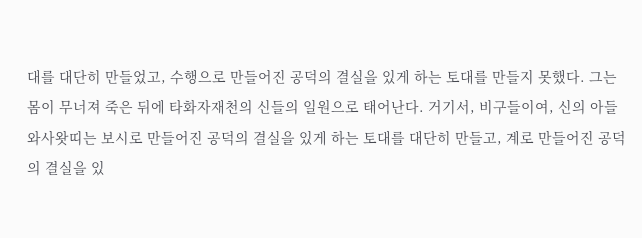대를 대단히 만들었고, 수행으로 만들어진 공덕의 결실을 있게 하는 토대를 만들지 못했다. 그는 몸이 무너져 죽은 뒤에 타화자재천의 신들의 일원으로 태어난다. 거기서, 비구들이여, 신의 아들 와사왓띠는 보시로 만들어진 공덕의 결실을 있게 하는 토대를 대단히 만들고, 계로 만들어진 공덕의 결실을 있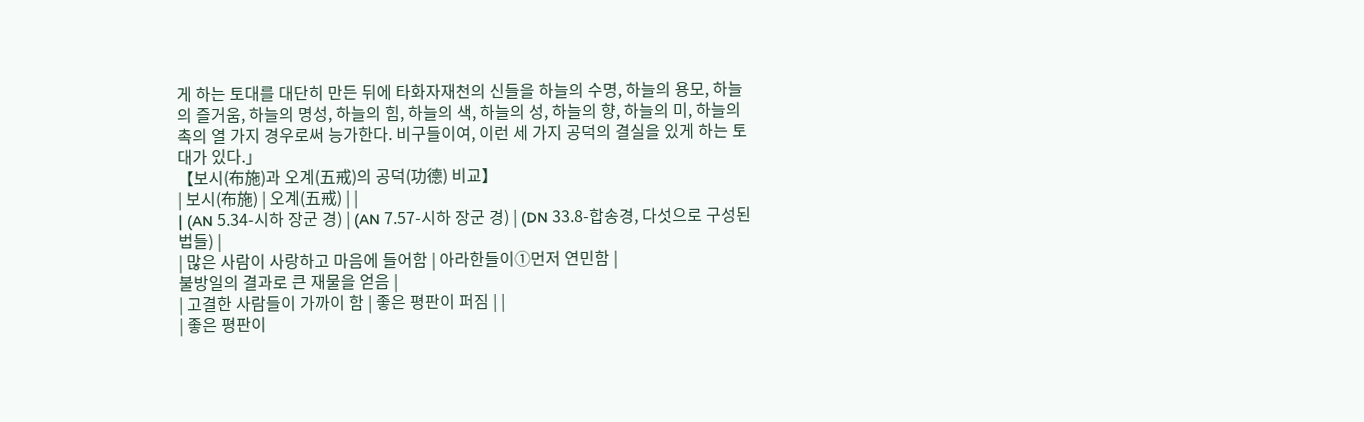게 하는 토대를 대단히 만든 뒤에 타화자재천의 신들을 하늘의 수명, 하늘의 용모, 하늘의 즐거움, 하늘의 명성, 하늘의 힘, 하늘의 색, 하늘의 성, 하늘의 향, 하늘의 미, 하늘의 촉의 열 가지 경우로써 능가한다. 비구들이여, 이런 세 가지 공덕의 결실을 있게 하는 토대가 있다.」
【보시(布施)과 오계(五戒)의 공덕(功德) 비교】
| 보시(布施) | 오계(五戒) | |
| (AN 5.34-시하 장군 경) | (AN 7.57-시하 장군 경) | (DN 33.8-합송경, 다섯으로 구성된 법들) |
| 많은 사람이 사랑하고 마음에 들어함 | 아라한들이①먼저 연민함 |
불방일의 결과로 큰 재물을 얻음 |
| 고결한 사람들이 가까이 함 | 좋은 평판이 퍼짐 | |
| 좋은 평판이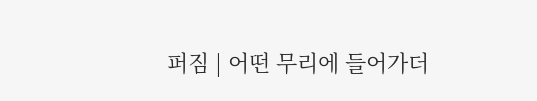퍼짐 | 어떤 무리에 들어가더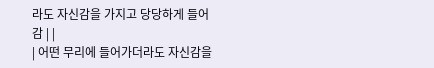라도 자신감을 가지고 당당하게 들어감 | |
| 어떤 무리에 들어가더라도 자신감을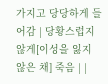가지고 당당하게 들어감 | 당황스럽지 않게[이성을 잃지 않은 채] 죽음 | |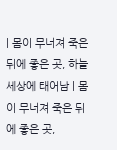| 몸이 무너져 죽은 뒤에 좋은 곳, 하늘 세상에 태어남 | 몸이 무너져 죽은 뒤에 좋은 곳,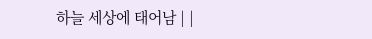하늘 세상에 태어남 | |